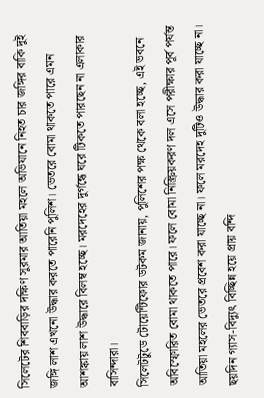সিলেটের শিববাড়ির দক্ষিণ সুরমার আতিয়া মহলে অভিযানে নিহত চার জঙ্গির বাকি দুই জঙ্গি লাশ এখনো উদ্ধার করতে পারেনি পুলিশ। ভেতরে বোমা থাকতে পারে এমন আশঙ্কায় লাশ উদ্ধারে বিলম্ব হচ্ছে। মরদেহের দুর্গন্ধে ঘরে টিকতে পারছেন না এলাকার বাসিন্দারা।
সিলেটটুডে টোয়েন্টিফোর ডটকম জানায়, পুলিশের পক্ষ থেকে বলা হচ্ছে, এই ভবনে অবিস্ফোরিত বোমা থাকতে পারে। ফলে বোমা নিস্ক্রিয়করণ দল এসে পরীক্ষার পূর্ব পর্যন্ত আতিয়া মহলের ভেতরে প্রবেশ করা যাচ্ছে না। ফলে মরদেহ দুটিও উদ্ধার করা যাচ্ছে না।
ছয়দিন গ্যাস-বিদ্যুৎ বিচ্ছিন্ন হয়ে প্রায় বন্দি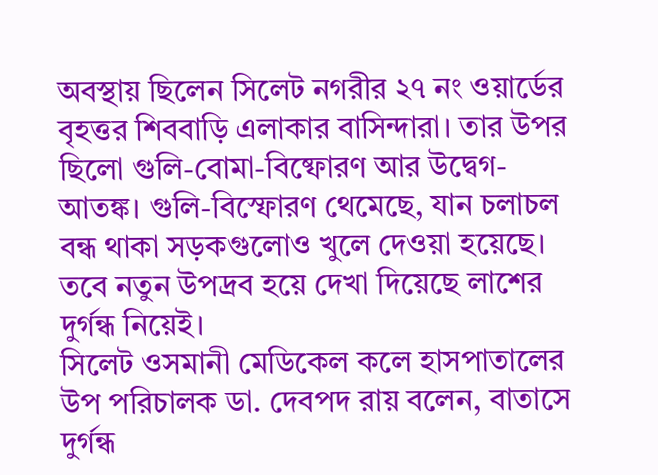অবস্থায় ছিলেন সিলেট নগরীর ২৭ নং ওয়ার্ডের বৃহত্তর শিববাড়ি এলাকার বাসিন্দারা। তার উপর ছিলো গুলি-বোমা-বিষ্ফোরণ আর উদ্বেগ-আতঙ্ক। গুলি-বিস্ফোরণ থেমেছে, যান চলাচল বন্ধ থাকা সড়কগুলোও খুলে দেওয়া হয়েছে। তবে নতুন উপদ্রব হয়ে দেখা দিয়েছে লাশের দুর্গন্ধ নিয়েই।
সিলেট ওসমানী মেডিকেল কলে হাসপাতালের উপ পরিচালক ডা. দেবপদ রায় বলেন, বাতাসে দুর্গন্ধ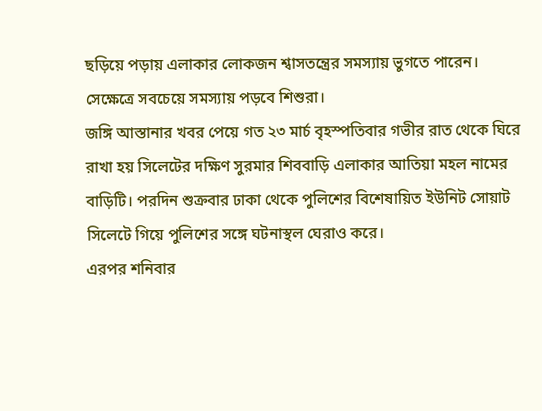ছড়িয়ে পড়ায় এলাকার লোকজন শ্বাসতন্ত্রের সমস্যায় ভুগতে পারেন। সেক্ষেত্রে সবচেয়ে সমস্যায় পড়বে শিশুরা।
জঙ্গি আস্তানার খবর পেয়ে গত ২৩ মার্চ বৃহস্পতিবার গভীর রাত থেকে ঘিরে রাখা হয় সিলেটের দক্ষিণ সুরমার শিববাড়ি এলাকার আতিয়া মহল নামের বাড়িটি। পরদিন শুক্রবার ঢাকা থেকে পুলিশের বিশেষায়িত ইউনিট সোয়াট সিলেটে গিয়ে পুলিশের সঙ্গে ঘটনাস্থল ঘেরাও করে।
এরপর শনিবার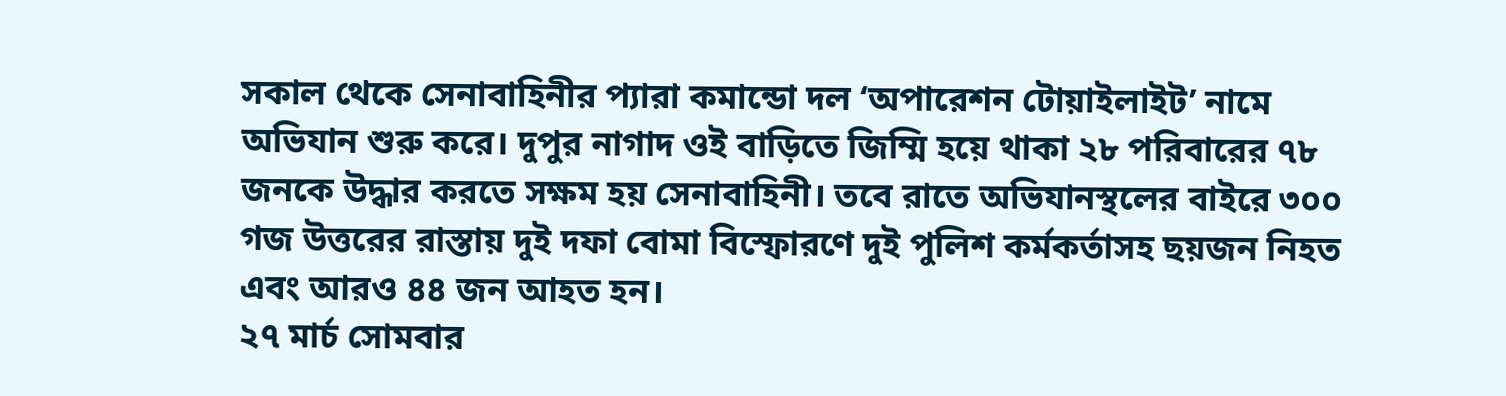সকাল থেকে সেনাবাহিনীর প্যারা কমান্ডো দল ‘অপারেশন টোয়াইলাইট’ নামে অভিযান শুরু করে। দুপুর নাগাদ ওই বাড়িতে জিম্মি হয়ে থাকা ২৮ পরিবারের ৭৮ জনকে উদ্ধার করতে সক্ষম হয় সেনাবাহিনী। তবে রাতে অভিযানস্থলের বাইরে ৩০০ গজ উত্তরের রাস্তায় দুই দফা বোমা বিস্ফোরণে দুই পুলিশ কর্মকর্তাসহ ছয়জন নিহত এবং আরও ৪৪ জন আহত হন।
২৭ মার্চ সোমবার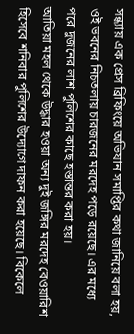সন্ধ্যায় এক প্রেস ব্রিফিংয়ে অভিযান সমাপ্তির কথা জানিয়ে বলা হয়, ওই ভবনের নিচতলায় চারজনের মরদেহ পড়ে রয়েছে। এর মধ্যে পরে দুজনের লাশ পুলিশের কাছে হস্তান্তর করা হয়।
আতিয়া মহল থেকে উদ্ধার হওয়া অন্য দুই জঙ্গির মরদেহ বেওয়ারিশ হিসেবে শনিবার পুলিশের উদ্যোগে দাফন করা হয়েছে। বিকেলে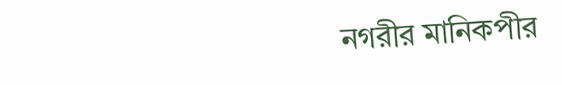নগরীর মানিকপীর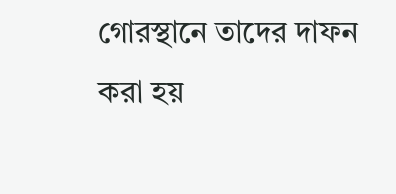গোরস্থানে তাদের দাফন করা হয়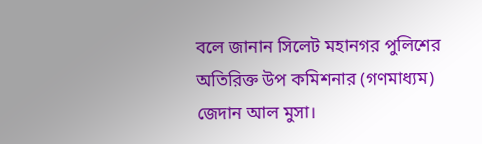বলে জানান সিলেট মহানগর পুলিশের অতিরিক্ত উপ কমিশনার (গণমাধ্যম) জেদান আল মুসা।